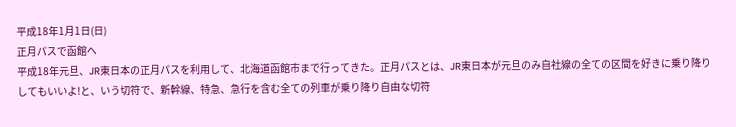平成18年1月1日(日)
正月パスで函館へ
平成18年元旦、JR東日本の正月パスを利用して、北海道函館市まで行ってきた。正月パスとは、JR東日本が元旦のみ自社線の全ての区間を好きに乗り降りしてもいいよ!と、いう切符で、新幹線、特急、急行を含む全ての列車が乗り降り自由な切符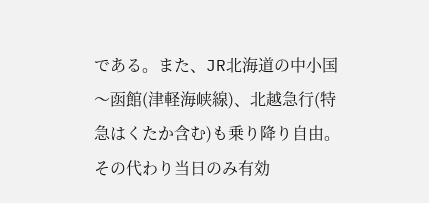である。また、JR北海道の中小国〜函館(津軽海峡線)、北越急行(特急はくたか含む)も乗り降り自由。その代わり当日のみ有効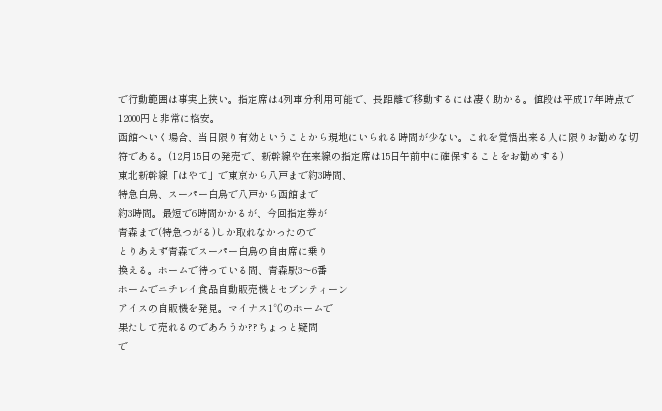で行動範囲は事実上狭い。指定席は4列車分利用可能で、長距離で移動するには凄く助かる。値段は平成17年時点で12000円と非常に格安。
函館へいく場合、当日限り有効ということから現地にいられる時間が少ない。これを覚悟出来る人に限りお勧めな切符である。(12月15日の発売で、新幹線や在来線の指定席は15日午前中に確保することをお勧めする)
東北新幹線「はやて」で東京から八戸まで約3時間、
特急白鳥、スーパー白鳥で八戸から函館まで
約3時間。最短で6時間かかるが、今回指定券が
青森まで(特急つがる)しか取れなかったので
とりあえず青森でスーパー白鳥の自由席に乗り
換える。ホームで待っている間、青森駅3〜6番
ホームでニチレイ食品自動販売機とセブンティーン
アイスの自販機を発見。マイナス1℃のホームで
果たして売れるのであろうか??ちょっと疑問
で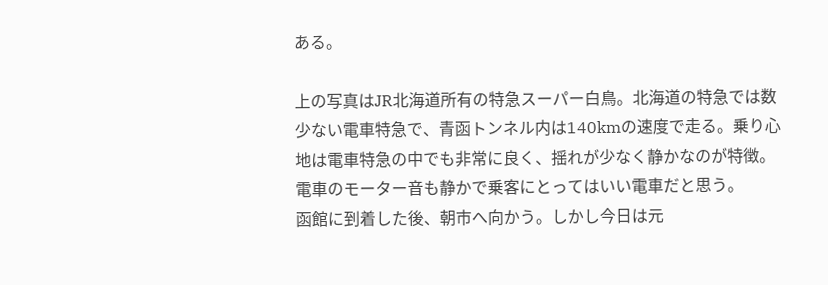ある。

上の写真はJR北海道所有の特急スーパー白鳥。北海道の特急では数少ない電車特急で、青函トンネル内は140kmの速度で走る。乗り心地は電車特急の中でも非常に良く、揺れが少なく静かなのが特徴。電車のモーター音も静かで乗客にとってはいい電車だと思う。
函館に到着した後、朝市へ向かう。しかし今日は元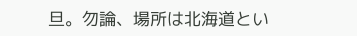旦。勿論、場所は北海道とい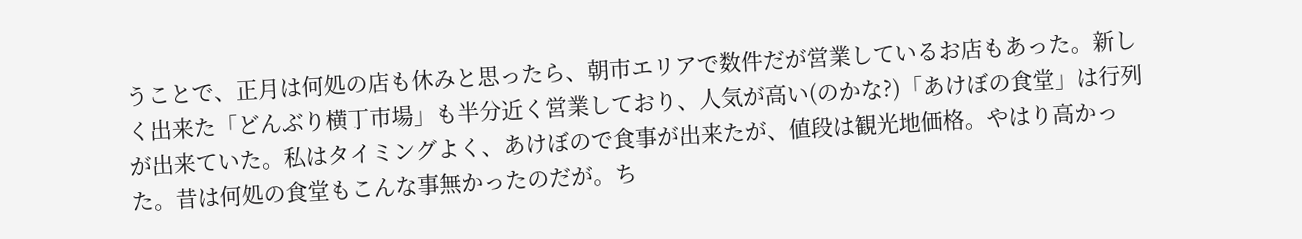うことで、正月は何処の店も休みと思ったら、朝市エリアで数件だが営業しているお店もあった。新しく出来た「どんぶり横丁市場」も半分近く営業しており、人気が高い(のかな?)「あけぼの食堂」は行列が出来ていた。私はタイミングよく、あけぼので食事が出来たが、値段は観光地価格。やはり高かった。昔は何処の食堂もこんな事無かったのだが。ち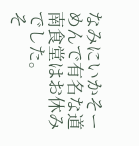なみにいかそーめんで有名な道南食堂はお休みでした。
そ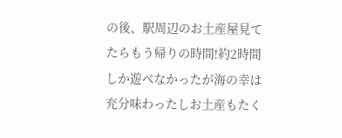の後、駅周辺のお土産屋見てたらもう帰りの時間!約2時間しか遊べなかったが海の幸は充分味わったしお土産もたく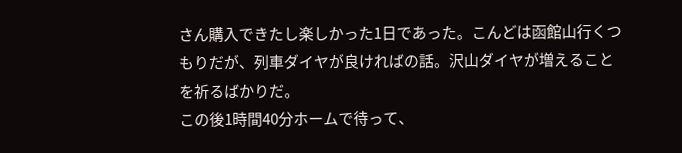さん購入できたし楽しかった1日であった。こんどは函館山行くつもりだが、列車ダイヤが良ければの話。沢山ダイヤが増えることを祈るばかりだ。
この後1時間40分ホームで待って、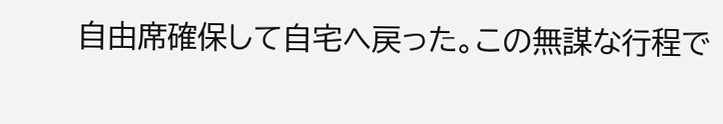自由席確保して自宅へ戻った。この無謀な行程で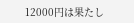12000円は果たし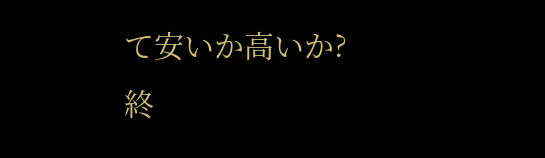て安いか高いか?
終